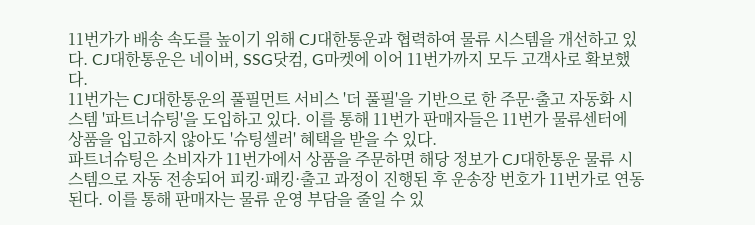11번가가 배송 속도를 높이기 위해 CJ대한통운과 협력하여 물류 시스템을 개선하고 있다. CJ대한통운은 네이버, SSG닷컴, G마켓에 이어 11번가까지 모두 고객사로 확보했다.
11번가는 CJ대한통운의 풀필먼트 서비스 '더 풀필'을 기반으로 한 주문·출고 자동화 시스템 '파트너슈팅'을 도입하고 있다. 이를 통해 11번가 판매자들은 11번가 물류센터에 상품을 입고하지 않아도 '슈팅셀러' 혜택을 받을 수 있다.
파트너슈팅은 소비자가 11번가에서 상품을 주문하면 해당 정보가 CJ대한통운 물류 시스템으로 자동 전송되어 피킹·패킹·출고 과정이 진행된 후 운송장 번호가 11번가로 연동된다. 이를 통해 판매자는 물류 운영 부담을 줄일 수 있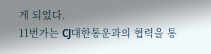게 되었다.
11번가는 CJ대한통운과의 협력을 통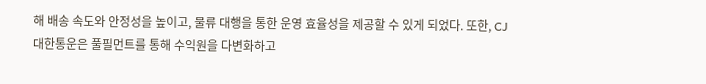해 배송 속도와 안정성을 높이고, 물류 대행을 통한 운영 효율성을 제공할 수 있게 되었다. 또한, CJ대한통운은 풀필먼트를 통해 수익원을 다변화하고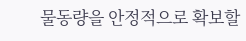물동량을 안정적으로 확보할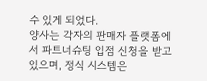수 있게 되었다.
양사는 각자의 판매자 플랫폼에서 파트너슈팅 입점 신청을 받고 있으며, 정식 시스템은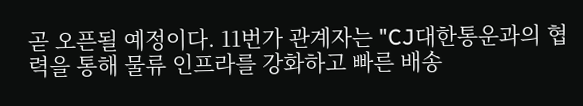곧 오픈될 예정이다. 11번가 관계자는 "CJ대한통운과의 협력을 통해 물류 인프라를 강화하고 빠른 배송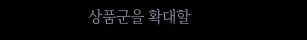상품군을 확대할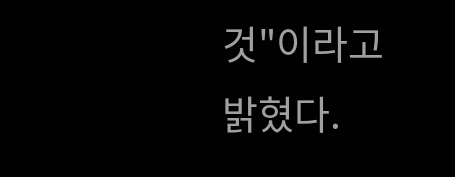것"이라고 밝혔다.